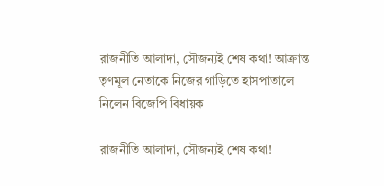রাজনীতি আলাদা, সৌজন্যই শেষ কথা! আক্রান্ত তৃণমূল নেতাকে নিজের গাড়িতে হাসপাতালে নিলেন বিজেপি বিধায়ক

রাজনীতি আলাদা, সৌজন্যই শেষ কথা!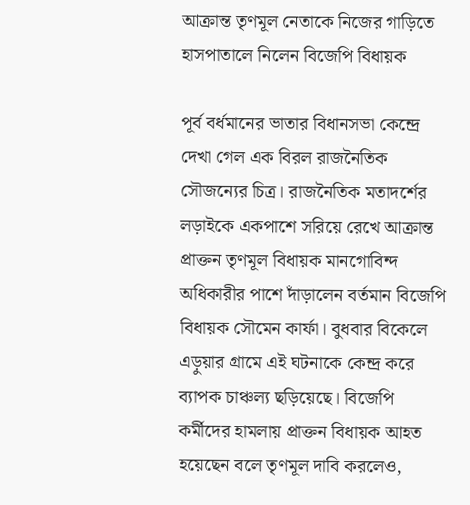আক্রান্ত তৃণমূল নেতাকে নিজের গাড়িতে হাসপাতালে নিলেন বিজেপি বিধায়ক

পূর্ব বর্ধমানের ভাতার বিধানসভা কেন্দ্রে দেখা গেল এক বিরল রাজনৈতিক সৌজন্যের চিত্র। রাজনৈতিক মতাদর্শের লড়াইকে একপাশে সরিয়ে রেখে আক্রান্ত প্রাক্তন তৃণমূল বিধায়ক মানগোবিন্দ অধিকারীর পাশে দাঁড়ালেন বর্তমান বিজেপি বিধায়ক সৌমেন কার্ফা। বুধবার বিকেলে এড়ুয়ার গ্রামে এই ঘটনাকে কেন্দ্র করে ব্যাপক চাঞ্চল্য ছড়িয়েছে। বিজেপি কর্মীদের হামলায় প্রাক্তন বিধায়ক আহত হয়েছেন বলে তৃণমূল দাবি করলেও,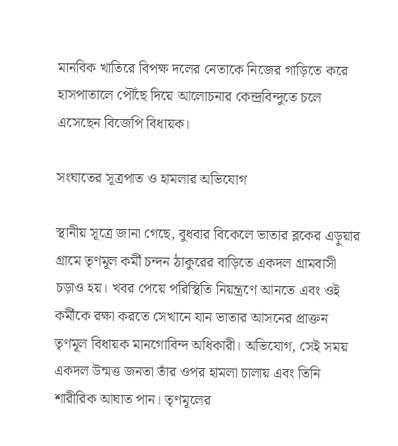মানবিক খাতিরে বিপক্ষ দলের নেতাকে নিজের গাড়িতে করে হাসপাতালে পৌঁছে দিয়ে আলোচনার কেন্দ্রবিন্দুতে চলে এসেছেন বিজেপি বিধায়ক।

সংঘাতের সূত্রপাত ও হামলার অভিযোগ

স্থানীয় সূত্রে জানা গেছে, বুধবার বিকেলে ভাতার ব্লকের এড়ুয়ার গ্রামে তৃণমূল কর্মী চন্দন ঠাকুরের বাড়িতে একদল গ্রামবাসী চড়াও হয়। খবর পেয়ে পরিস্থিতি নিয়ন্ত্রণে আনতে এবং ওই কর্মীকে রক্ষা করতে সেখানে যান ভাতার আসনের প্রাক্তন তৃণমূল বিধায়ক মানগোবিন্দ অধিকারী। অভিযোগ, সেই সময় একদল উন্মত্ত জনতা তাঁর ওপর হামলা চালায় এবং তিনি শারীরিক আঘাত পান। তৃণমূলের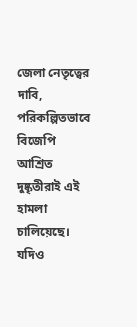জেলা নেতৃত্বের দাবি, পরিকল্পিতভাবে বিজেপি আশ্রিত দুষ্কৃতীরাই এই হামলা চালিয়েছে। যদিও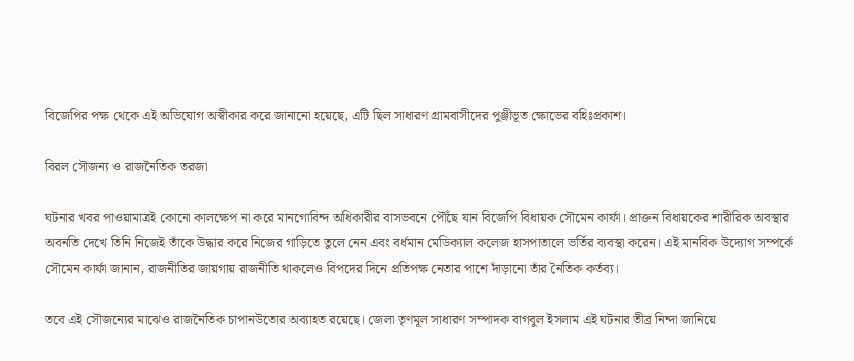বিজেপির পক্ষ থেকে এই অভিযোগ অস্বীকার করে জানানো হয়েছে, এটি ছিল সাধারণ গ্রামবাসীদের পুঞ্জীভূত ক্ষোভের বহিঃপ্রকাশ।

বিরল সৌজন্য ও রাজনৈতিক তরজা

ঘটনার খবর পাওয়ামাত্রই কোনো কালক্ষেপ না করে মানগোবিন্দ অধিকারীর বাসভবনে পৌঁছে যান বিজেপি বিধায়ক সৌমেন কার্ফা। প্রাক্তন বিধায়কের শারীরিক অবস্থার অবনতি দেখে তিনি নিজেই তাঁকে উদ্ধার করে নিজের গাড়িতে তুলে নেন এবং বর্ধমান মেডিক্যাল কলেজ হাসপাতালে ভর্তির ব্যবস্থা করেন। এই মানবিক উদ্যোগ সম্পর্কে সৌমেন কার্ফা জানান, রাজনীতির জায়গায় রাজনীতি থাকলেও বিপদের দিনে প্রতিপক্ষ নেতার পাশে দাঁড়ানো তাঁর নৈতিক কর্তব্য।

তবে এই সৌজন্যের মাঝেও রাজনৈতিক চাপানউতোর অব্যাহত রয়েছে। জেলা তৃণমূল সাধারণ সম্পাদক বাগবুল ইসলাম এই ঘটনার তীব্র নিন্দা জানিয়ে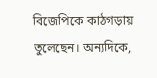বিজেপিকে কাঠগড়ায় তুলেছেন। অন্যদিকে,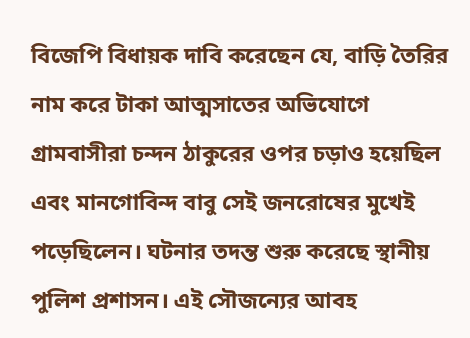বিজেপি বিধায়ক দাবি করেছেন যে, বাড়ি তৈরির নাম করে টাকা আত্মসাতের অভিযোগে গ্রামবাসীরা চন্দন ঠাকুরের ওপর চড়াও হয়েছিল এবং মানগোবিন্দ বাবু সেই জনরোষের মুখেই পড়েছিলেন। ঘটনার তদন্ত শুরু করেছে স্থানীয় পুলিশ প্রশাসন। এই সৌজন্যের আবহ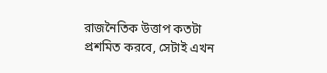রাজনৈতিক উত্তাপ কতটা প্রশমিত করবে, সেটাই এখন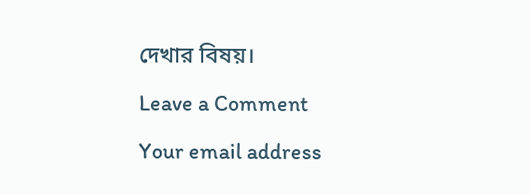দেখার বিষয়।

Leave a Comment

Your email address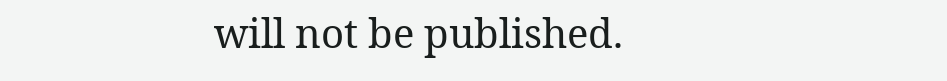will not be published.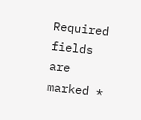Required fields are marked *